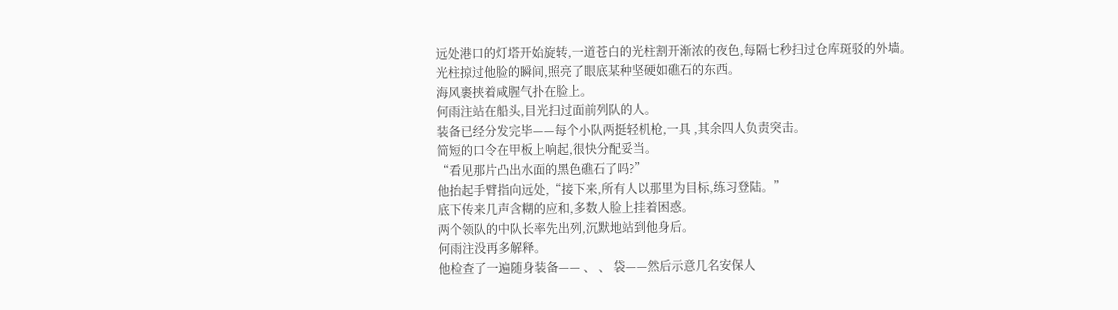远处港口的灯塔开始旋转,一道苍白的光柱割开渐浓的夜色,每隔七秒扫过仓库斑驳的外墙。
光柱掠过他脸的瞬间,照亮了眼底某种坚硬如礁石的东西。
海风裹挟着咸腥气扑在脸上。
何雨注站在船头,目光扫过面前列队的人。
装备已经分发完毕——每个小队两挺轻机枪,一具 ,其余四人负责突击。
简短的口令在甲板上响起,很快分配妥当。
“看见那片凸出水面的黑色礁石了吗?”
他抬起手臂指向远处,“接下来,所有人以那里为目标,练习登陆。”
底下传来几声含糊的应和,多数人脸上挂着困惑。
两个领队的中队长率先出列,沉默地站到他身后。
何雨注没再多解释。
他检查了一遍随身装备—— 、 、 袋——然后示意几名安保人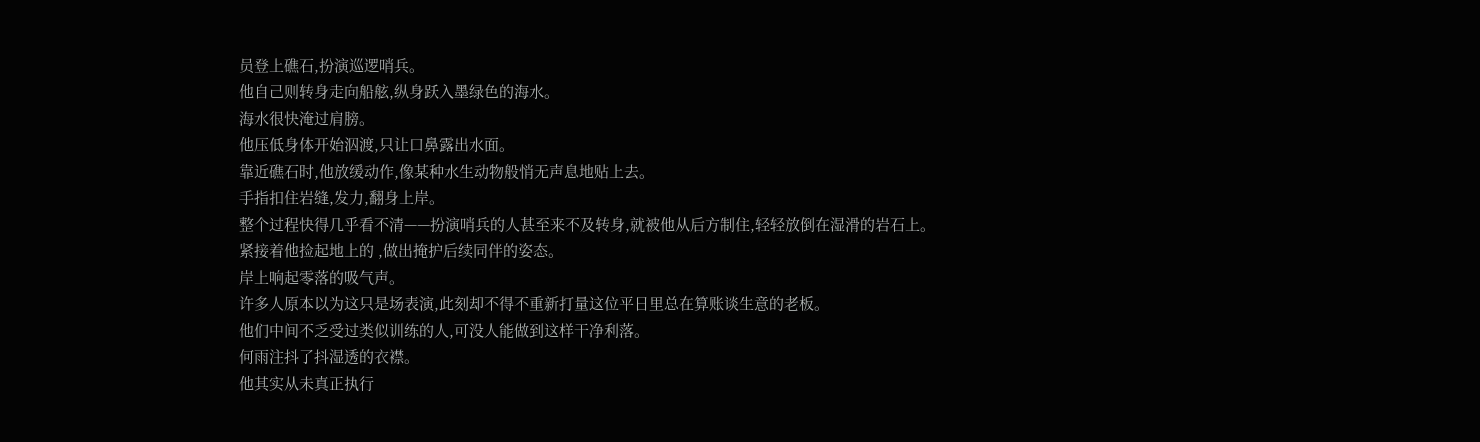员登上礁石,扮演巡逻哨兵。
他自己则转身走向船舷,纵身跃入墨绿色的海水。
海水很快淹过肩膀。
他压低身体开始泅渡,只让口鼻露出水面。
靠近礁石时,他放缓动作,像某种水生动物般悄无声息地贴上去。
手指扣住岩缝,发力,翻身上岸。
整个过程快得几乎看不清——扮演哨兵的人甚至来不及转身,就被他从后方制住,轻轻放倒在湿滑的岩石上。
紧接着他捡起地上的 ,做出掩护后续同伴的姿态。
岸上响起零落的吸气声。
许多人原本以为这只是场表演,此刻却不得不重新打量这位平日里总在算账谈生意的老板。
他们中间不乏受过类似训练的人,可没人能做到这样干净利落。
何雨注抖了抖湿透的衣襟。
他其实从未真正执行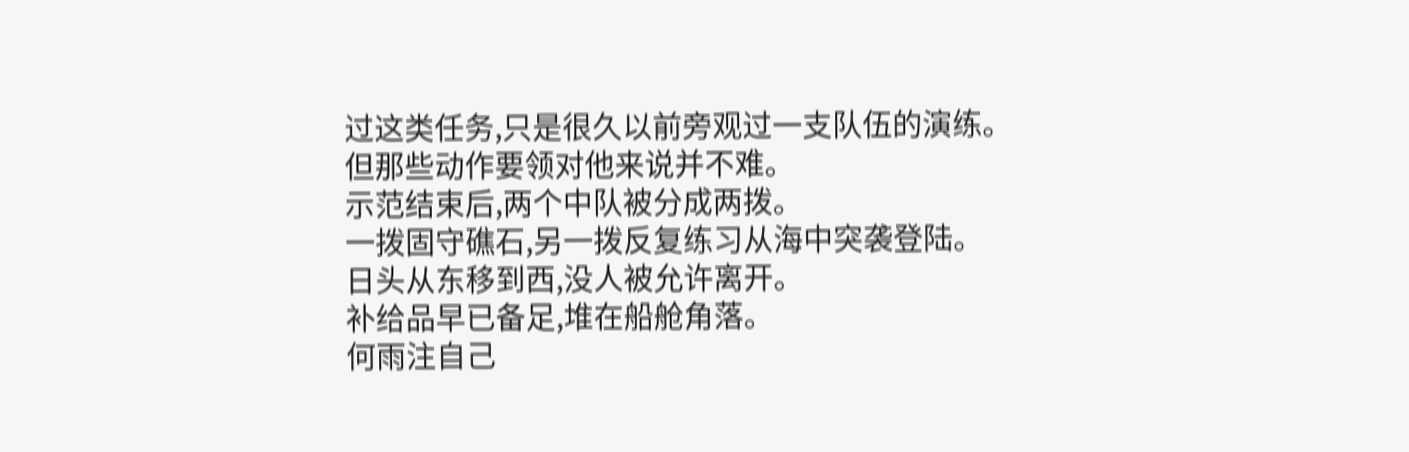过这类任务,只是很久以前旁观过一支队伍的演练。
但那些动作要领对他来说并不难。
示范结束后,两个中队被分成两拨。
一拨固守礁石,另一拨反复练习从海中突袭登陆。
日头从东移到西,没人被允许离开。
补给品早已备足,堆在船舱角落。
何雨注自己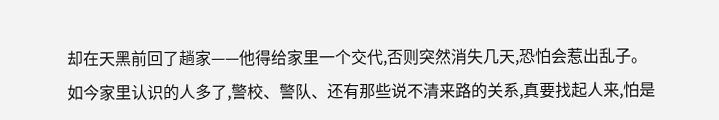却在天黑前回了趟家——他得给家里一个交代,否则突然消失几天,恐怕会惹出乱子。
如今家里认识的人多了,警校、警队、还有那些说不清来路的关系,真要找起人来,怕是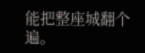能把整座城翻个遍。